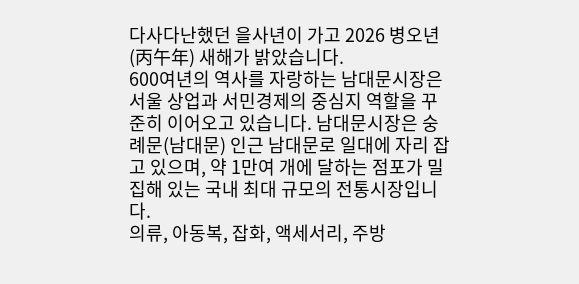다사다난했던 을사년이 가고 2026 병오년(丙午年) 새해가 밝았습니다.
600여년의 역사를 자랑하는 남대문시장은 서울 상업과 서민경제의 중심지 역할을 꾸준히 이어오고 있습니다. 남대문시장은 숭례문(남대문) 인근 남대문로 일대에 자리 잡고 있으며, 약 1만여 개에 달하는 점포가 밀집해 있는 국내 최대 규모의 전통시장입니다.
의류, 아동복, 잡화, 액세서리, 주방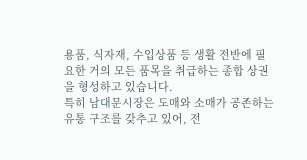용품, 식자재, 수입상품 등 생활 전반에 필요한 거의 모든 품목을 취급하는 종합 상권을 형성하고 있습니다.
특히 남대문시장은 도매와 소매가 공존하는 유통 구조를 갖추고 있어, 전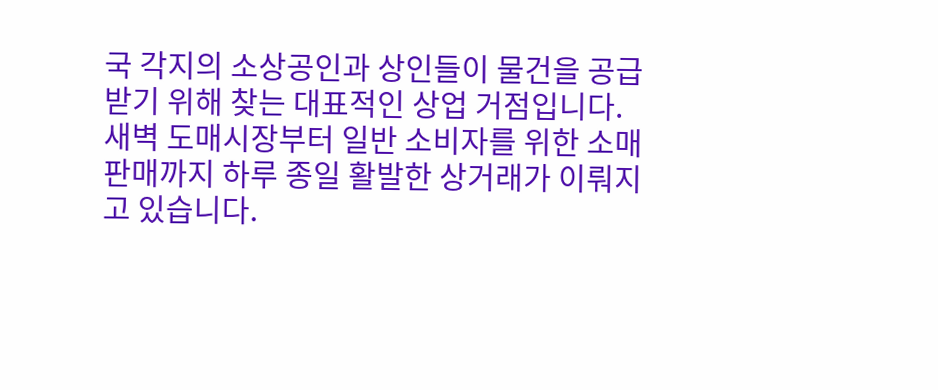국 각지의 소상공인과 상인들이 물건을 공급받기 위해 찾는 대표적인 상업 거점입니다.
새벽 도매시장부터 일반 소비자를 위한 소매 판매까지 하루 종일 활발한 상거래가 이뤄지고 있습니다.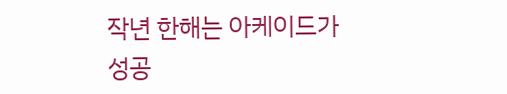작년 한해는 아케이드가 성공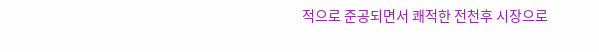적으로 준공되면서 쾌적한 전천후 시장으로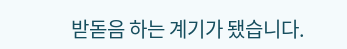받돋음 하는 계기가 됐습니다.